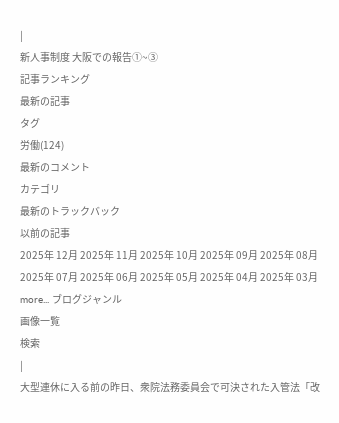|
新人事制度 大阪での報告①~③
記事ランキング
最新の記事
タグ
労働(124)
最新のコメント
カテゴリ
最新のトラックバック
以前の記事
2025年 12月 2025年 11月 2025年 10月 2025年 09月 2025年 08月 2025年 07月 2025年 06月 2025年 05月 2025年 04月 2025年 03月 more... ブログジャンル
画像一覧
検索
|
大型連休に入る前の昨日、衆院法務委員会で可決された入管法「改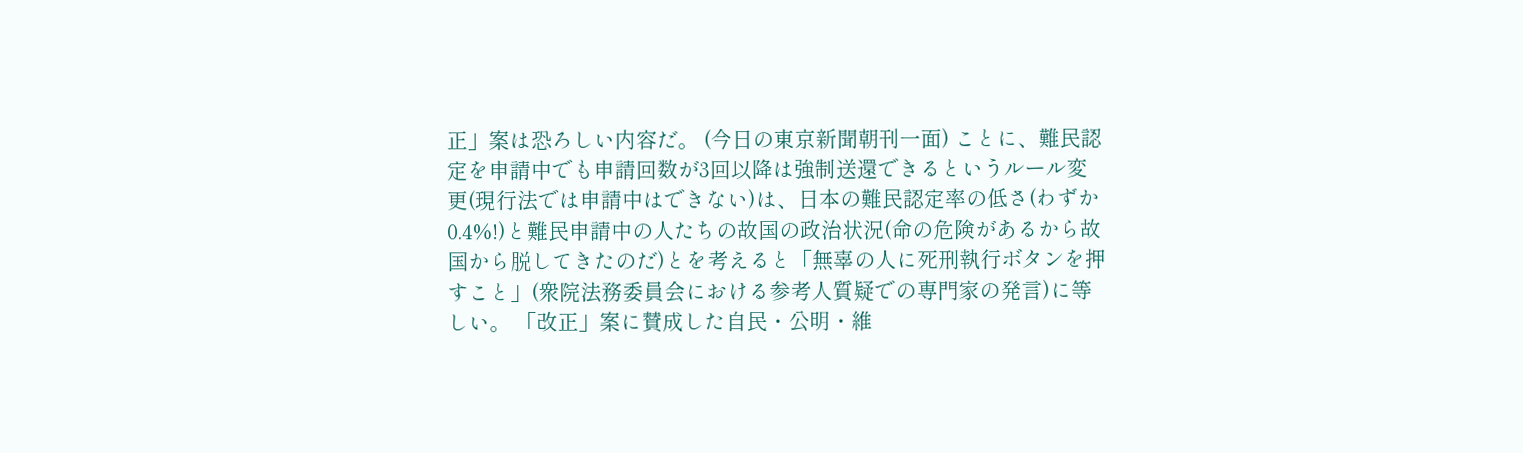正」案は恐ろしい内容だ。 (今日の東京新聞朝刊一面) ことに、難民認定を申請中でも申請回数が3回以降は強制送還できるというルール変更(現行法では申請中はできない)は、日本の難民認定率の低さ(わずか0.4%!)と難民申請中の人たちの故国の政治状況(命の危険があるから故国から脱してきたのだ)とを考えると「無辜の人に死刑執行ボタンを押すこと」(衆院法務委員会における参考人質疑での専門家の発言)に等しい。 「改正」案に賛成した自民・公明・維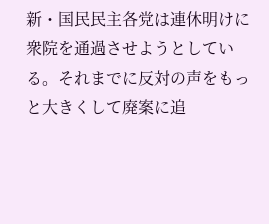新・国民民主各党は連休明けに衆院を通過させようとしている。それまでに反対の声をもっと大きくして廃案に追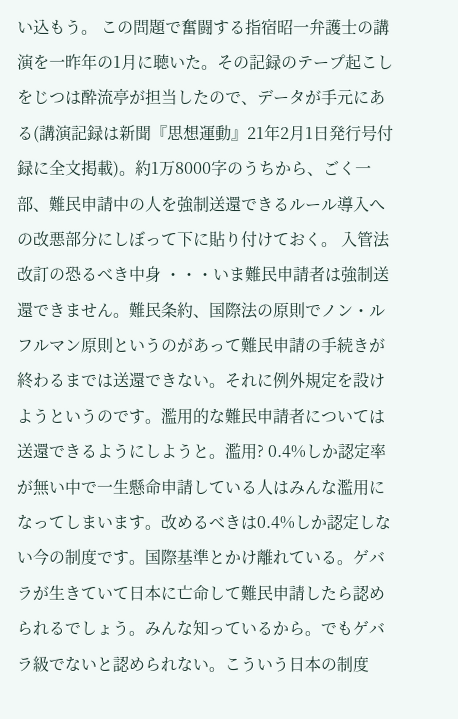い込もう。 この問題で奮闘する指宿昭一弁護士の講演を一昨年の1月に聴いた。その記録のテープ起こしをじつは酔流亭が担当したので、データが手元にある(講演記録は新聞『思想運動』21年2月1日発行号付録に全文掲載)。約1万8000字のうちから、ごく一部、難民申請中の人を強制送還できるルール導入への改悪部分にしぼって下に貼り付けておく。 入管法改訂の恐るべき中身 ・・・いま難民申請者は強制送還できません。難民条約、国際法の原則でノン・ルフルマン原則というのがあって難民申請の手続きが終わるまでは送還できない。それに例外規定を設けようというのです。濫用的な難民申請者については送還できるようにしようと。濫用? 0.4%しか認定率が無い中で一生懸命申請している人はみんな濫用になってしまいます。改めるべきは0.4%しか認定しない今の制度です。国際基準とかけ離れている。ゲバラが生きていて日本に亡命して難民申請したら認められるでしょう。みんな知っているから。でもゲバラ級でないと認められない。こういう日本の制度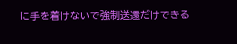に手を着けないで強制送還だけできる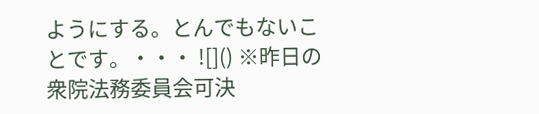ようにする。とんでもないことです。・・・ ![]() ※昨日の衆院法務委員会可決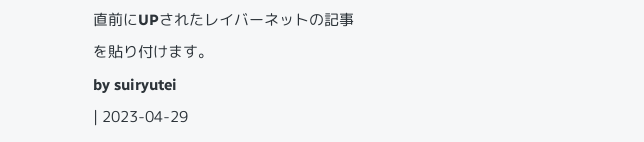直前にUPされたレイバーネットの記事を貼り付けます。
by suiryutei
| 2023-04-29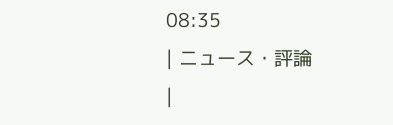08:35
| ニュース・評論
|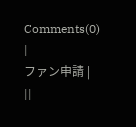Comments(0)
|
ファン申請 |
||